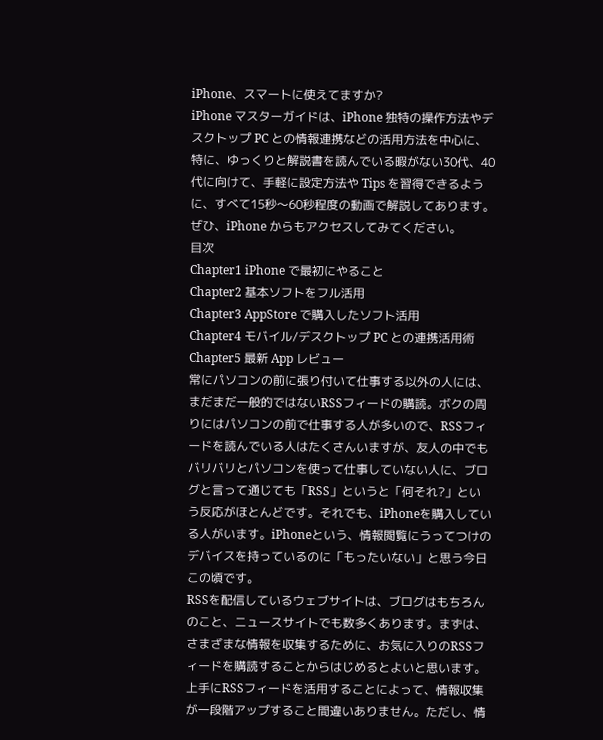iPhone、スマートに使えてますか?
iPhone マスターガイドは、iPhone 独特の操作方法やデスクトップ PC との情報連携などの活用方法を中心に、特に、ゆっくりと解説書を読んでいる暇がない30代、40代に向けて、手軽に設定方法や Tips を習得できるように、すべて15秒〜60秒程度の動画で解説してあります。ぜひ、iPhone からもアクセスしてみてください。
目次
Chapter1 iPhone で最初にやること
Chapter2 基本ソフトをフル活用
Chapter3 AppStore で購入したソフト活用
Chapter4 モバイル/デスクトップ PC との連携活用術
Chapter5 最新 App レビュー
常にパソコンの前に張り付いて仕事する以外の人には、まだまだ一般的ではないRSSフィードの購読。ボクの周りにはパソコンの前で仕事する人が多いので、RSSフィードを読んでいる人はたくさんいますが、友人の中でもバリバリとパソコンを使って仕事していない人に、ブログと言って通じても「RSS」というと「何それ?」という反応がほとんどです。それでも、iPhoneを購入している人がいます。iPhoneという、情報閲覧にうってつけのデバイスを持っているのに「もったいない」と思う今日この頃です。
RSSを配信しているウェブサイトは、ブログはもちろんのこと、ニュースサイトでも数多くあります。まずは、さまざまな情報を収集するために、お気に入りのRSSフィードを購読することからはじめるとよいと思います。上手にRSSフィードを活用することによって、情報収集が一段階アップすること間違いありません。ただし、情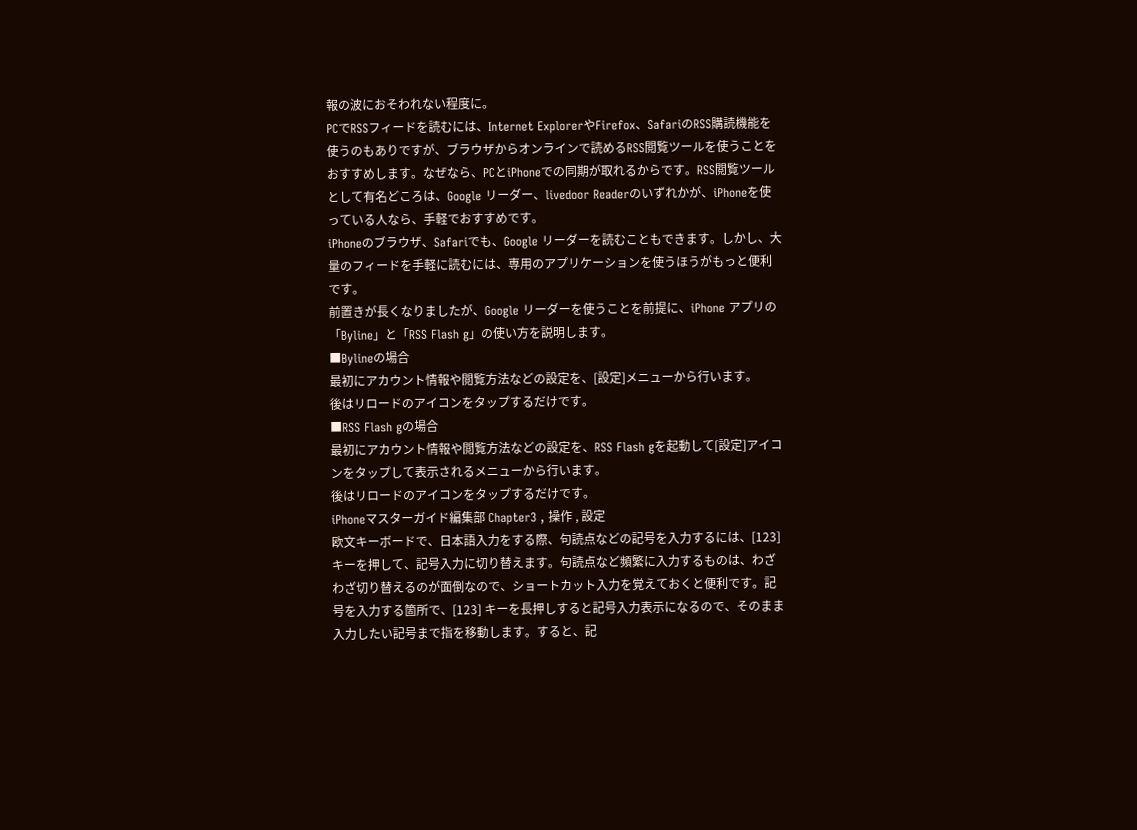報の波におそわれない程度に。
PCでRSSフィードを読むには、Internet ExplorerやFirefox、SafariのRSS購読機能を使うのもありですが、ブラウザからオンラインで読めるRSS閲覧ツールを使うことをおすすめします。なぜなら、PCとiPhoneでの同期が取れるからです。RSS閲覧ツールとして有名どころは、Google リーダー、livedoor Readerのいずれかが、iPhoneを使っている人なら、手軽でおすすめです。
iPhoneのブラウザ、Safariでも、Google リーダーを読むこともできます。しかし、大量のフィードを手軽に読むには、専用のアプリケーションを使うほうがもっと便利です。
前置きが長くなりましたが、Google リーダーを使うことを前提に、iPhone アプリの「Byline」と「RSS Flash g」の使い方を説明します。
■Bylineの場合
最初にアカウント情報や閲覧方法などの設定を、[設定]メニューから行います。
後はリロードのアイコンをタップするだけです。
■RSS Flash gの場合
最初にアカウント情報や閲覧方法などの設定を、RSS Flash gを起動して[設定]アイコンをタップして表示されるメニューから行います。
後はリロードのアイコンをタップするだけです。
iPhoneマスターガイド編集部 Chapter3 , 操作 , 設定
欧文キーボードで、日本語入力をする際、句読点などの記号を入力するには、[123] キーを押して、記号入力に切り替えます。句読点など頻繁に入力するものは、わざわざ切り替えるのが面倒なので、ショートカット入力を覚えておくと便利です。記号を入力する箇所で、[123] キーを長押しすると記号入力表示になるので、そのまま入力したい記号まで指を移動します。すると、記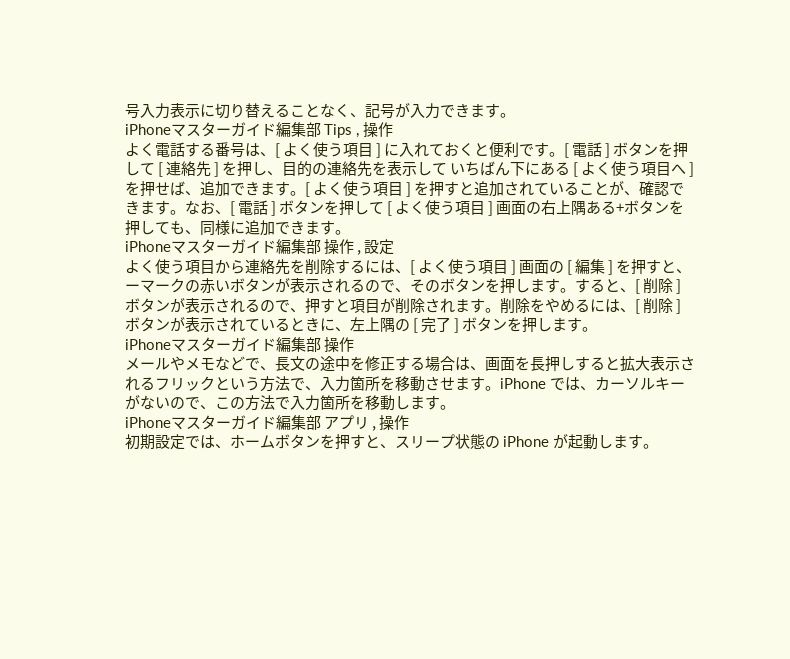号入力表示に切り替えることなく、記号が入力できます。
iPhoneマスターガイド編集部 Tips , 操作
よく電話する番号は、[ よく使う項目 ] に入れておくと便利です。[ 電話 ] ボタンを押して [ 連絡先 ] を押し、目的の連絡先を表示して いちばん下にある [ よく使う項目へ ] を押せば、追加できます。[ よく使う項目 ] を押すと追加されていることが、確認できます。なお、[ 電話 ] ボタンを押して [ よく使う項目 ] 画面の右上隅ある+ボタンを押しても、同様に追加できます。
iPhoneマスターガイド編集部 操作 , 設定
よく使う項目から連絡先を削除するには、[ よく使う項目 ] 画面の [ 編集 ] を押すと、ーマークの赤いボタンが表示されるので、そのボタンを押します。すると、[ 削除 ] ボタンが表示されるので、押すと項目が削除されます。削除をやめるには、[ 削除 ] ボタンが表示されているときに、左上隅の [ 完了 ] ボタンを押します。
iPhoneマスターガイド編集部 操作
メールやメモなどで、長文の途中を修正する場合は、画面を長押しすると拡大表示されるフリックという方法で、入力箇所を移動させます。iPhone では、カーソルキーがないので、この方法で入力箇所を移動します。
iPhoneマスターガイド編集部 アプリ , 操作
初期設定では、ホームボタンを押すと、スリープ状態の iPhone が起動します。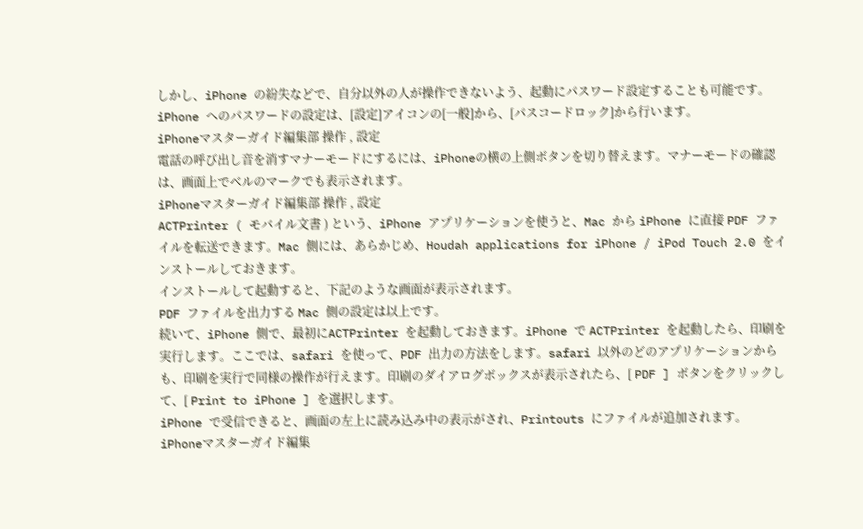しかし、iPhone の紛失などで、自分以外の人が操作できないよう、起動にパスワード設定することも可能です。
iPhone へのパスワードの設定は、[設定]アイコンの[一般]から、[パスコードロック]から行います。
iPhoneマスターガイド編集部 操作 , 設定
電話の呼び出し音を消すマナーモードにするには、iPhoneの横の上側ボタンを切り替えます。マナーモードの確認は、画面上でベルのマークでも表示されます。
iPhoneマスターガイド編集部 操作 , 設定
ACTPrinter ( モバイル文書 ) という、iPhone アプリケーションを使うと、Mac から iPhone に直接 PDF ファイルを転送できます。Mac 側には、あらかじめ、Houdah applications for iPhone / iPod Touch 2.0 をインストールしておきます。
インストールして起動すると、下記のような画面が表示されます。
PDF ファイルを出力する Mac 側の設定は以上です。
続いて、iPhone 側で、最初にACTPrinter を起動しておきます。iPhone で ACTPrinter を起動したら、印刷を実行します。ここでは、safari を使って、PDF 出力の方法をします。safari 以外のどのアプリケーションからも、印刷を実行で同様の操作が行えます。印刷のダイアログボックスが表示されたら、[ PDF ] ボタンをクリックして、[ Print to iPhone ] を選択します。
iPhone で受信できると、画面の左上に読み込み中の表示がされ、Printouts にファイルが追加されます。
iPhoneマスターガイド編集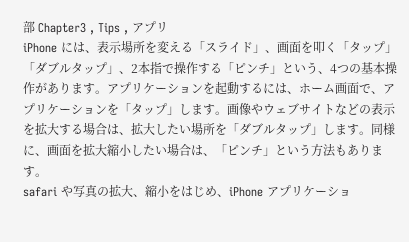部 Chapter3 , Tips , アプリ
iPhone には、表示場所を変える「スライド」、画面を叩く「タップ」「ダブルタップ」、2本指で操作する「ピンチ」という、4つの基本操作があります。アプリケーションを起動するには、ホーム画面で、アプリケーションを「タップ」します。画像やウェブサイトなどの表示を拡大する場合は、拡大したい場所を「ダブルタップ」します。同様に、画面を拡大縮小したい場合は、「ピンチ」という方法もあります。
safari や写真の拡大、縮小をはじめ、iPhone アプリケーショ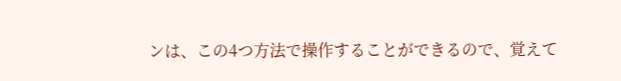ンは、この4つ方法で操作することができるので、覚えて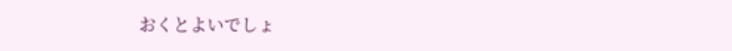おくとよいでしょ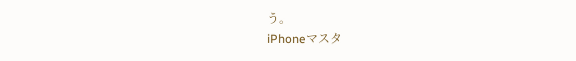う。
iPhoneマスタ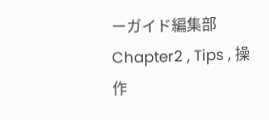ーガイド編集部 Chapter2 , Tips , 操作